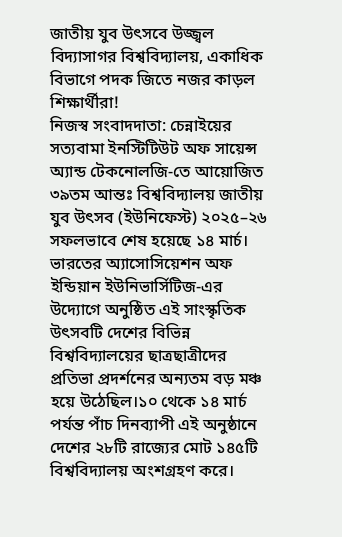জাতীয় যুব উৎসবে উজ্জ্বল বিদ্যাসাগর বিশ্ববিদ্যালয়, একাধিক বিভাগে পদক জিতে নজর কাড়ল শিক্ষার্থীরা!
নিজস্ব সংবাদদাতা: চেন্নাইয়ের সত্যবামা ইনস্টিটিউট অফ সায়েন্স অ্যান্ড টেকনোলজি-তে আয়োজিত ৩৯তম আন্তঃ বিশ্ববিদ্যালয় জাতীয় যুব উৎসব (ইউনিফেস্ট) ২০২৫–২৬ সফলভাবে শেষ হয়েছে ১৪ মার্চ। ভারতের অ্যাসোসিয়েশন অফ ইন্ডিয়ান ইউনিভার্সিটিজ-এর উদ্যোগে অনুষ্ঠিত এই সাংস্কৃতিক উৎসবটি দেশের বিভিন্ন বিশ্ববিদ্যালয়ের ছাত্রছাত্রীদের প্রতিভা প্রদর্শনের অন্যতম বড় মঞ্চ হয়ে উঠেছিল।১০ থেকে ১৪ মার্চ পর্যন্ত পাঁচ দিনব্যাপী এই অনুষ্ঠানে দেশের ২৮টি রাজ্যের মোট ১৪৫টি বিশ্ববিদ্যালয় অংশগ্রহণ করে।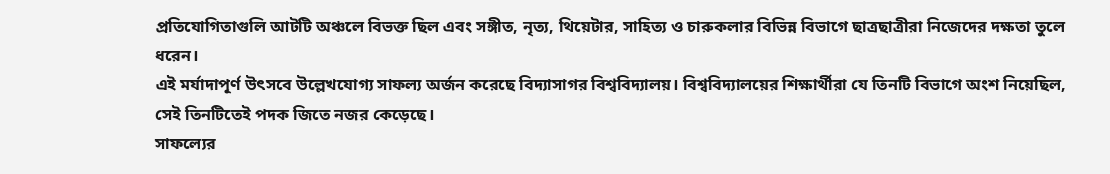প্রতিযোগিতাগুলি আটটি অঞ্চলে বিভক্ত ছিল এবং সঙ্গীত, নৃত্য, থিয়েটার, সাহিত্য ও চারুকলার বিভিন্ন বিভাগে ছাত্রছাত্রীরা নিজেদের দক্ষতা তুলে ধরেন।
এই মর্যাদাপূর্ণ উৎসবে উল্লেখযোগ্য সাফল্য অর্জন করেছে বিদ্যাসাগর বিশ্ববিদ্যালয়। বিশ্ববিদ্যালয়ের শিক্ষার্থীরা যে তিনটি বিভাগে অংশ নিয়েছিল, সেই তিনটিতেই পদক জিতে নজর কেড়েছে।
সাফল্যের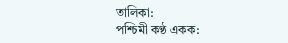তালিকা:
পশ্চিমী কণ্ঠ একক: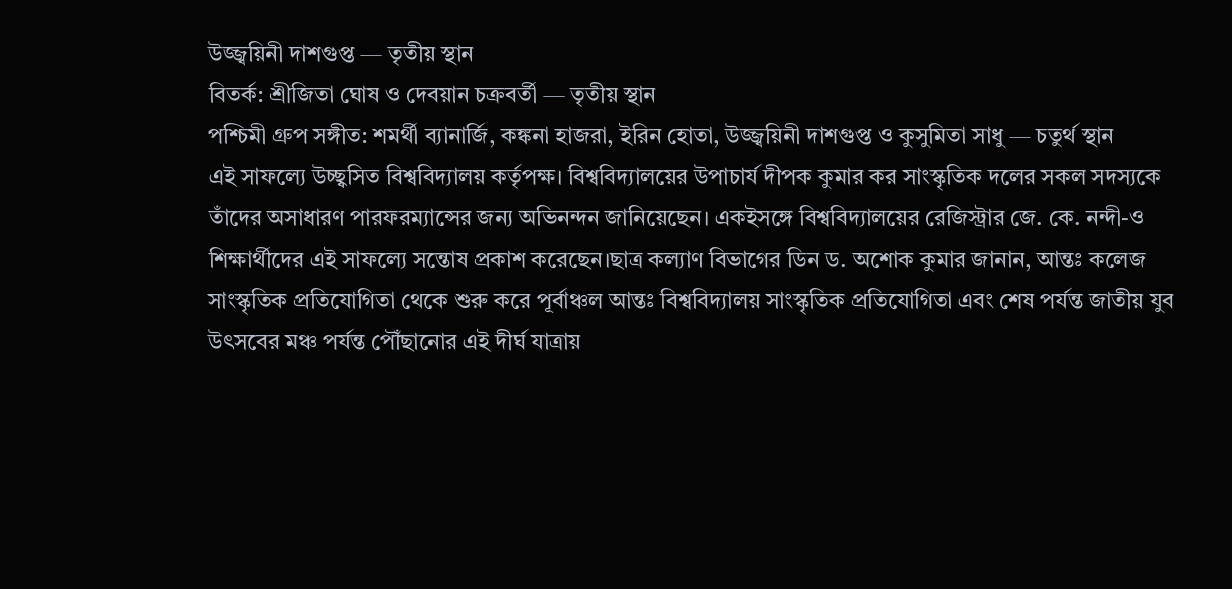উজ্জ্বয়িনী দাশগুপ্ত — তৃতীয় স্থান
বিতর্ক: শ্রীজিতা ঘোষ ও দেবয়ান চক্রবর্তী — তৃতীয় স্থান
পশ্চিমী গ্রুপ সঙ্গীত: শমর্থী ব্যানার্জি, কঙ্কনা হাজরা, ইরিন হোতা, উজ্জ্বয়িনী দাশগুপ্ত ও কুসুমিতা সাধু — চতুর্থ স্থান
এই সাফল্যে উচ্ছ্বসিত বিশ্ববিদ্যালয় কর্তৃপক্ষ। বিশ্ববিদ্যালয়ের উপাচার্য দীপক কুমার কর সাংস্কৃতিক দলের সকল সদস্যকে তাঁদের অসাধারণ পারফরম্যান্সের জন্য অভিনন্দন জানিয়েছেন। একইসঙ্গে বিশ্ববিদ্যালয়ের রেজিস্ট্রার জে. কে. নন্দী-ও শিক্ষার্থীদের এই সাফল্যে সন্তোষ প্রকাশ করেছেন।ছাত্র কল্যাণ বিভাগের ডিন ড. অশোক কুমার জানান, আন্তঃ কলেজ সাংস্কৃতিক প্রতিযোগিতা থেকে শুরু করে পূর্বাঞ্চল আন্তঃ বিশ্ববিদ্যালয় সাংস্কৃতিক প্রতিযোগিতা এবং শেষ পর্যন্ত জাতীয় যুব উৎসবের মঞ্চ পর্যন্ত পৌঁছানোর এই দীর্ঘ যাত্রায়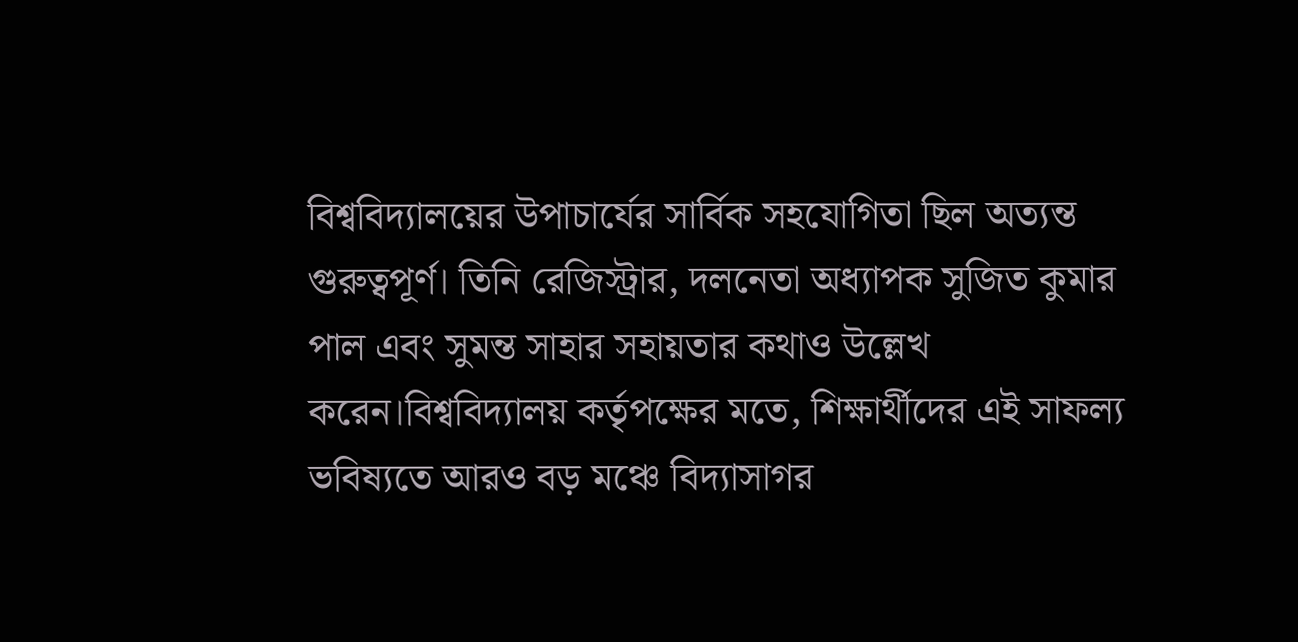বিশ্ববিদ্যালয়ের উপাচার্যের সার্বিক সহযোগিতা ছিল অত্যন্ত গুরুত্বপূর্ণ। তিনি রেজিস্ট্রার, দলনেতা অধ্যাপক সুজিত কুমার পাল এবং সুমন্ত সাহার সহায়তার কথাও উল্লেখ করেন।বিশ্ববিদ্যালয় কর্তৃপক্ষের মতে, শিক্ষার্থীদের এই সাফল্য ভবিষ্যতে আরও বড় মঞ্চে বিদ্যাসাগর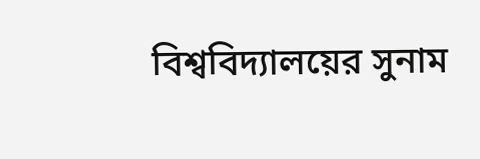বিশ্ববিদ্যালয়ের সুনাম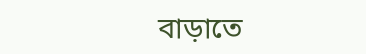বাড়াতে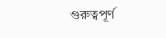গুরুত্বপূর্ণ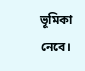ভূমিকা নেবে।